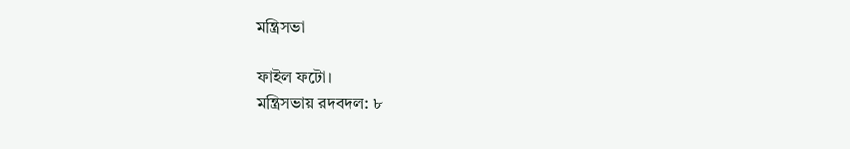মন্ত্রিসভা

ফাইল ফটো।
মন্ত্রিসভায় রদবদল: ৮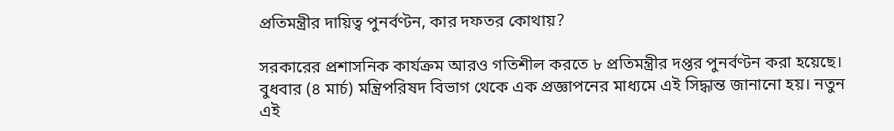প্রতিমন্ত্রীর দায়িত্ব পুনর্বণ্টন, কার দফতর কোথায়?

সরকারের প্রশাসনিক কার্যক্রম আরও গতিশীল করতে ৮ প্রতিমন্ত্রীর দপ্তর পুনর্বণ্টন করা হয়েছে। বুধবার (৪ মার্চ) মন্ত্রিপরিষদ বিভাগ থেকে এক প্রজ্ঞাপনের মাধ্যমে এই সিদ্ধান্ত জানানো হয়। নতুন এই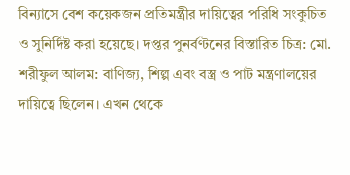বিন্যাসে বেশ কয়েকজন প্রতিমন্ত্রীর দায়িত্বের পরিধি সংকুচিত ও সুনির্দিষ্ট করা হয়েছে। দপ্তর পুনর্বণ্টনের বিস্তারিত চিত্র: মো. শরীফুল আলম: বাণিজ্য, শিল্প এবং বস্ত্র ও পাট মন্ত্রণালয়ের দায়িত্বে ছিলেন। এখন থেকে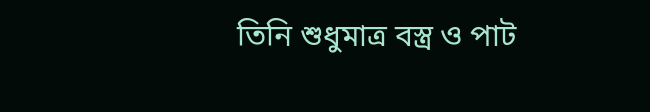তিনি শুধুমাত্র বস্ত্র ও পাট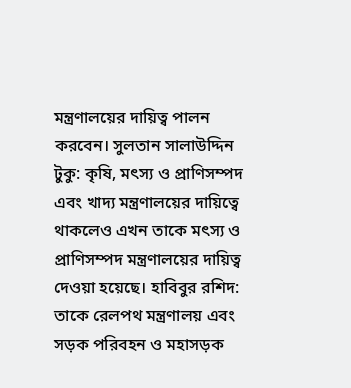মন্ত্রণালয়ের দায়িত্ব পালন করবেন। সুলতান সালাউদ্দিন টুকু: কৃষি, মৎস্য ও প্রাণিসম্পদ এবং খাদ্য মন্ত্রণালয়ের দায়িত্বে থাকলেও এখন তাকে মৎস্য ও প্রাণিসম্পদ মন্ত্রণালয়ের দায়িত্ব দেওয়া হয়েছে। হাবিবুর রশিদ: তাকে রেলপথ মন্ত্রণালয় এবং সড়ক পরিবহন ও মহাসড়ক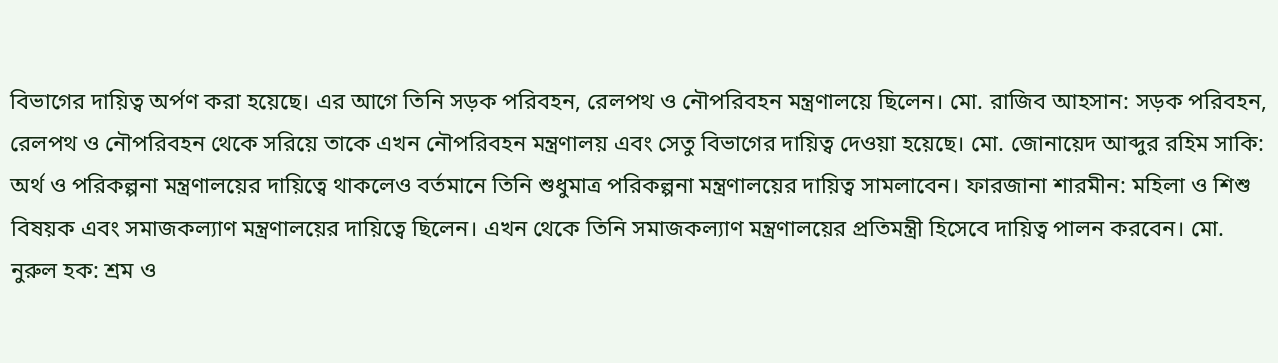বিভাগের দায়িত্ব অর্পণ করা হয়েছে। এর আগে তিনি সড়ক পরিবহন, রেলপথ ও নৌপরিবহন মন্ত্রণালয়ে ছিলেন। মো. রাজিব আহসান: সড়ক পরিবহন, রেলপথ ও নৌপরিবহন থেকে সরিয়ে তাকে এখন নৌপরিবহন মন্ত্রণালয় এবং সেতু বিভাগের দায়িত্ব দেওয়া হয়েছে। মো. জোনায়েদ আব্দুর রহিম সাকি: অর্থ ও পরিকল্পনা মন্ত্রণালয়ের দায়িত্বে থাকলেও বর্তমানে তিনি শুধুমাত্র পরিকল্পনা মন্ত্রণালয়ের দায়িত্ব সামলাবেন। ফারজানা শারমীন: মহিলা ও শিশু বিষয়ক এবং সমাজকল্যাণ মন্ত্রণালয়ের দায়িত্বে ছিলেন। এখন থেকে তিনি সমাজকল্যাণ মন্ত্রণালয়ের প্রতিমন্ত্রী হিসেবে দায়িত্ব পালন করবেন। মো. নুরুল হক: শ্রম ও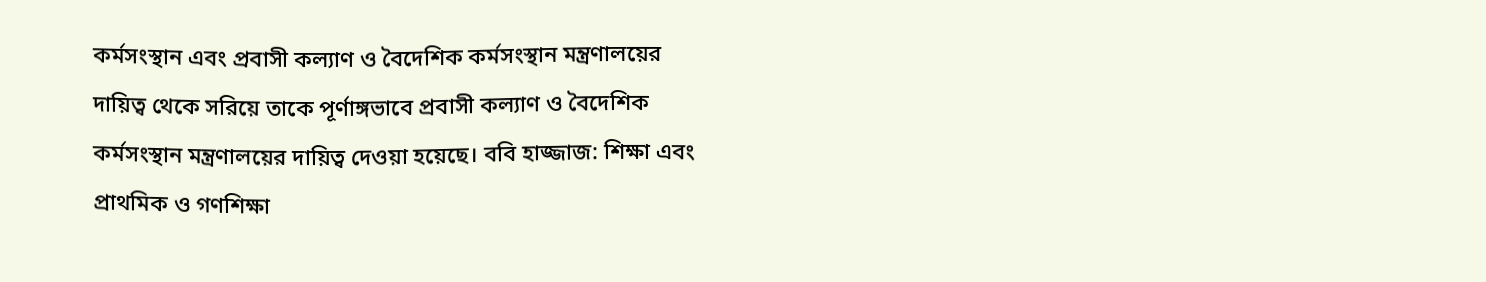কর্মসংস্থান এবং প্রবাসী কল্যাণ ও বৈদেশিক কর্মসংস্থান মন্ত্রণালয়ের দায়িত্ব থেকে সরিয়ে তাকে পূর্ণাঙ্গভাবে প্রবাসী কল্যাণ ও বৈদেশিক কর্মসংস্থান মন্ত্রণালয়ের দায়িত্ব দেওয়া হয়েছে। ববি হাজ্জাজ: শিক্ষা এবং প্রাথমিক ও গণশিক্ষা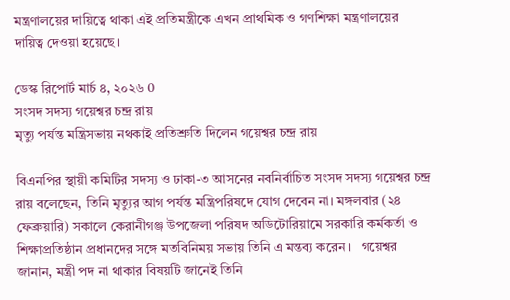মন্ত্রণালয়ের দায়িত্বে থাকা এই প্রতিমন্ত্রীকে এখন প্রাথমিক ও গণশিক্ষা মন্ত্রণালয়ের দায়িত্ব দেওয়া হয়েছে।

ডেস্ক রিপোর্ট মার্চ ৪, ২০২৬ 0
সংসদ সদস্য গয়েশ্বর চন্দ্র রায়
মৃত্যু পর্যন্ত মন্ত্রিসভায় নথকাই প্রতিশ্রুতি দিলেন গয়েশ্বর চন্দ্র রায়

বিএনপির স্থায়ী কমিটির সদস্য ও ঢাকা-৩ আসনের নবনির্বাচিত সংসদ সদস্য গয়েশ্বর চন্দ্র রায় বলেছেন, তিনি মৃত্যুর আগ পর্যন্ত মন্ত্রিপরিষদে যোগ দেবেন না। মঙ্গলবার (২৪ ফেব্রুয়ারি) সকালে কেরানীগঞ্জ উপজেলা পরিষদ অডিটোরিয়ামে সরকারি কর্মকর্তা ও শিক্ষাপ্রতিষ্ঠান প্রধানদের সঙ্গে মতবিনিময় সভায় তিনি এ মন্তব্য করেন।   গয়েশ্বর জানান, মন্ত্রী পদ না থাকার বিষয়টি জানেই তিনি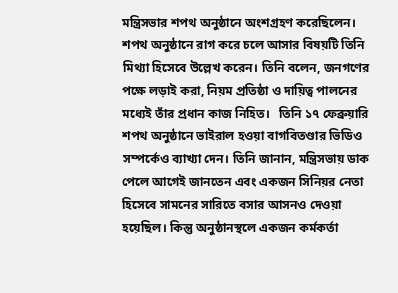মন্ত্রিসভার শপথ অনুষ্ঠানে অংশগ্রহণ করেছিলেন। শপথ অনুষ্ঠানে রাগ করে চলে আসার বিষয়টি তিনি মিথ্যা হিসেবে উল্লেখ করেন। তিনি বলেন, জনগণের পক্ষে লড়াই করা, নিয়ম প্রতিষ্ঠা ও দায়িত্ব পালনের মধ্যেই তাঁর প্রধান কাজ নিহিত।   তিনি ১৭ ফেব্রুয়ারি শপথ অনুষ্ঠানে ভাইরাল হওয়া বাগবিতণ্ডার ভিডিও সম্পর্কেও ব্যাখ্যা দেন। তিনি জানান, মন্ত্রিসভায় ডাক পেলে আগেই জানতেন এবং একজন সিনিয়র নেতা হিসেবে সামনের সারিতে বসার আসনও দেওয়া হয়েছিল। কিন্তু অনুষ্ঠানস্থলে একজন কর্মকর্তা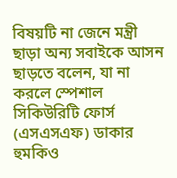বিষয়টি না জেনে মন্ত্রী ছাড়া অন্য সবাইকে আসন ছাড়তে বলেন, যা না করলে স্পেশাল সিকিউরিটি ফোর্স (এসএসএফ) ডাকার হুমকিও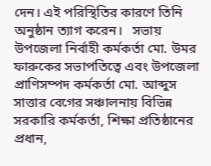দেন। এই পরিস্থিতির কারণে তিনি অনুষ্ঠান ত্যাগ করেন।   সভায় উপজেলা নির্বাহী কর্মকর্তা মো. উমর ফারুকের সভাপতিত্বে এবং উপজেলা প্রাণিসম্পদ কর্মকর্তা মো. আব্দুস সাত্তার বেগের সঞ্চালনায় বিভিন্ন সরকারি কর্মকর্তা, শিক্ষা প্রতিষ্ঠানের প্রধান,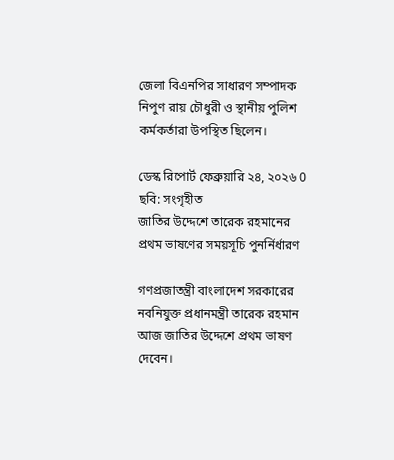জেলা বিএনপির সাধারণ সম্পাদক নিপুণ রায় চৌধুরী ও স্থানীয় পুলিশ কর্মকর্তারা উপস্থিত ছিলেন।

ডেস্ক রিপোর্ট ফেব্রুয়ারি ২৪, ২০২৬ 0
ছবি: সংগৃহীত
জাতির উদ্দেশে তারেক রহমানের প্রথম ভাষণের সময়সূচি পুনর্নির্ধারণ

গণপ্রজাতন্ত্রী বাংলাদেশ সরকারের নবনিযুক্ত প্রধানমন্ত্রী তারেক রহমান আজ জাতির উদ্দেশে প্রথম ভাষণ দেবেন।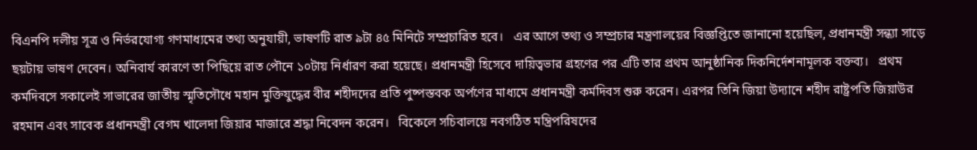বিএনপি দলীয় সূত্র ও নির্ভরযোগ্য গণমাধ্যমের তথ্য অনুযায়ী, ভাষণটি রাত ৯টা ৪৫ মিনিটে সম্প্রচারিত হবে।   এর আগে তথ্য ও সম্প্রচার মন্ত্রণালয়ের বিজ্ঞপ্তিতে জানানো হয়েছিল, প্রধানমন্ত্রী সন্ধ্যা সাড়ে ছয়টায় ভাষণ দেবেন। অনিবার্য কারণে তা পিছিয়ে রাত পৌনে ১০টায় নির্ধারণ করা হয়েছে। প্রধানমন্ত্রী হিসেবে দায়িত্বভার গ্রহণের পর এটি তার প্রথম আনুষ্ঠানিক দিকনির্দেশনামূলক বক্তব্য।   প্রথম কর্মদিবসে সকালেই সাভারের জাতীয় স্মৃতিসৌধে মহান মুক্তিযুদ্ধের বীর শহীদদের প্রতি পুষ্পস্তবক অর্পণের মাধ্যমে প্রধানমন্ত্রী কর্মদিবস শুরু করেন। এরপর তিনি জিয়া উদ্যানে শহীদ রাষ্ট্রপতি জিয়াউর রহমান এবং সাবেক প্রধানমন্ত্রী বেগম খালেদা জিয়ার মাজারে শ্রদ্ধা নিবেদন করেন।   বিকেলে সচিবালয়ে নবগঠিত মন্ত্রিপরিষদের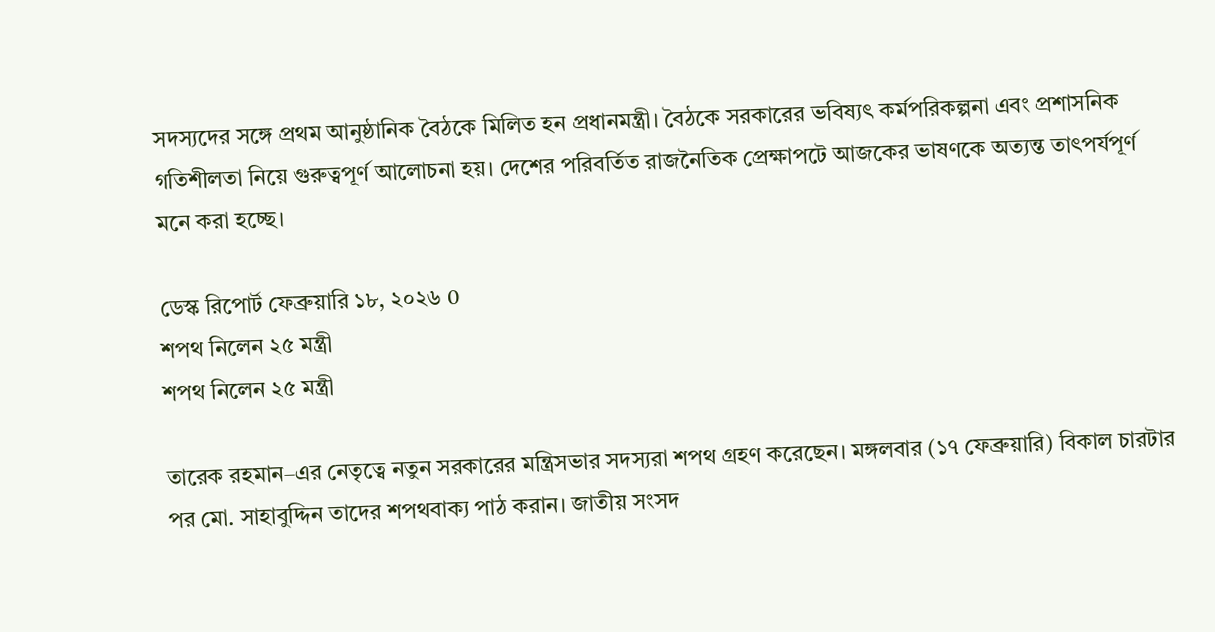সদস্যদের সঙ্গে প্রথম আনুষ্ঠানিক বৈঠকে মিলিত হন প্রধানমন্ত্রী। বৈঠকে সরকারের ভবিষ্যৎ কর্মপরিকল্পনা এবং প্রশাসনিক গতিশীলতা নিয়ে গুরুত্বপূর্ণ আলোচনা হয়। দেশের পরিবর্তিত রাজনৈতিক প্রেক্ষাপটে আজকের ভাষণকে অত্যন্ত তাৎপর্যপূর্ণ মনে করা হচ্ছে।

ডেস্ক রিপোর্ট ফেব্রুয়ারি ১৮, ২০২৬ 0
শপথ নিলেন ২৫ মন্ত্রী
শপথ নিলেন ২৫ মন্ত্রী

তারেক রহমান–এর নেতৃত্বে নতুন সরকারের মন্ত্রিসভার সদস্যরা শপথ গ্রহণ করেছেন। মঙ্গলবার (১৭ ফেব্রুয়ারি) বিকাল চারটার পর মো. সাহাবুদ্দিন তাদের শপথবাক্য পাঠ করান। জাতীয় সংসদ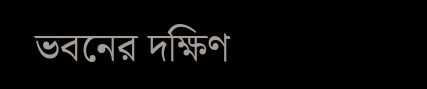ভবনের দক্ষিণ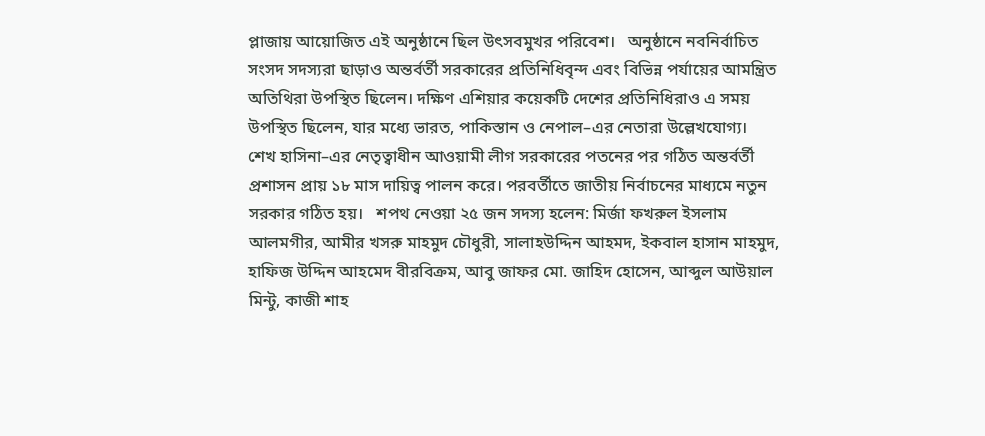প্লাজায় আয়োজিত এই অনুষ্ঠানে ছিল উৎসবমুখর পরিবেশ।   অনুষ্ঠানে নবনির্বাচিত সংসদ সদস্যরা ছাড়াও অন্তর্বর্তী সরকারের প্রতিনিধিবৃন্দ এবং বিভিন্ন পর্যায়ের আমন্ত্রিত অতিথিরা উপস্থিত ছিলেন। দক্ষিণ এশিয়ার কয়েকটি দেশের প্রতিনিধিরাও এ সময় উপস্থিত ছিলেন, যার মধ্যে ভারত, পাকিস্তান ও নেপাল–এর নেতারা উল্লেখযোগ্য।   শেখ হাসিনা–এর নেতৃত্বাধীন আওয়ামী লীগ সরকারের পতনের পর গঠিত অন্তর্বর্তী প্রশাসন প্রায় ১৮ মাস দায়িত্ব পালন করে। পরবর্তীতে জাতীয় নির্বাচনের মাধ্যমে নতুন সরকার গঠিত হয়।   শপথ নেওয়া ২৫ জন সদস্য হলেন: মির্জা ফখরুল ইসলাম আলমগীর, আমীর খসরু মাহমুদ চৌধুরী, সালাহউদ্দিন আহমদ, ইকবাল হাসান মাহমুদ, হাফিজ উদ্দিন আহমেদ বীরবিক্রম, আবু জাফর মো. জাহিদ হোসেন, আব্দুল আউয়াল মিন্টু, কাজী শাহ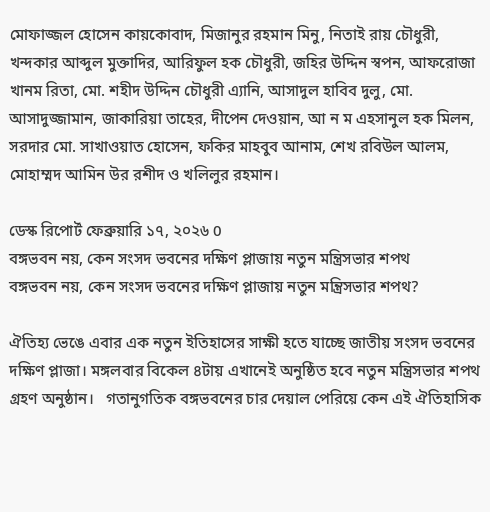মোফাজ্জল হোসেন কায়কোবাদ, মিজানুর রহমান মিনু, নিতাই রায় চৌধুরী, খন্দকার আব্দুল মুক্তাদির, আরিফুল হক চৌধুরী, জহির উদ্দিন স্বপন, আফরোজা খানম রিতা, মো. শহীদ উদ্দিন চৌধুরী এ্যানি, আসাদুল হাবিব দুলু, মো. আসাদুজ্জামান, জাকারিয়া তাহের, দীপেন দেওয়ান, আ ন ম এহসানুল হক মিলন, সরদার মো. সাখাওয়াত হোসেন, ফকির মাহবুব আনাম, শেখ রবিউল আলম, মোহাম্মদ আমিন উর রশীদ ও খলিলুর রহমান।

ডেস্ক রিপোর্ট ফেব্রুয়ারি ১৭, ২০২৬ 0
বঙ্গভবন নয়, কেন সংসদ ভবনের দক্ষিণ প্লাজায় নতুন মন্ত্রিসভার শপথ
বঙ্গভবন নয়, কেন সংসদ ভবনের দক্ষিণ প্লাজায় নতুন মন্ত্রিসভার শপথ?

ঐতিহ্য ভেঙে এবার এক নতুন ইতিহাসের সাক্ষী হতে যাচ্ছে জাতীয় সংসদ ভবনের দক্ষিণ প্লাজা। মঙ্গলবার বিকেল ৪টায় এখানেই অনুষ্ঠিত হবে নতুন মন্ত্রিসভার শপথ গ্রহণ অনুষ্ঠান।   গতানুগতিক বঙ্গভবনের চার দেয়াল পেরিয়ে কেন এই ঐতিহাসিক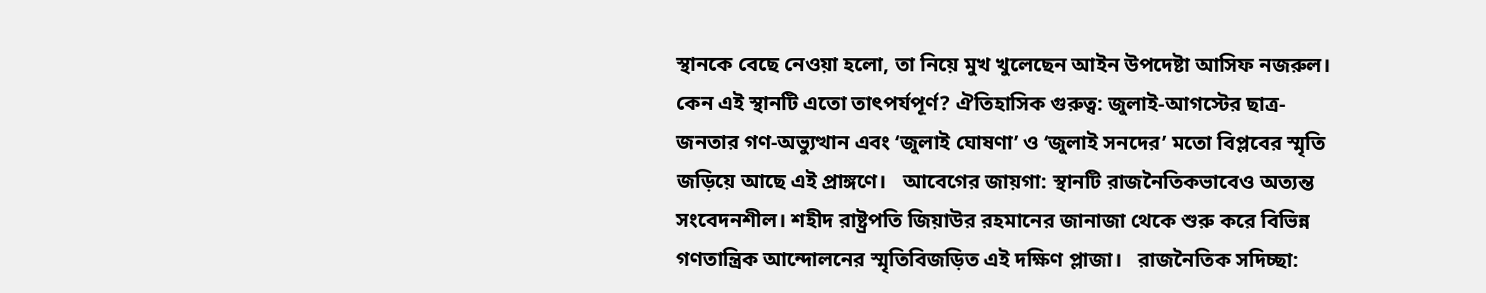স্থানকে বেছে নেওয়া হলো, তা নিয়ে মুখ খুলেছেন আইন উপদেষ্টা আসিফ নজরুল।   কেন এই স্থানটি এতো তাৎপর্যপূর্ণ? ঐতিহাসিক গুরুত্ব: জুলাই-আগস্টের ছাত্র-জনতার গণ-অভ্যুত্থান এবং ‘জুলাই ঘোষণা’ ও ‘জুলাই সনদের’ মতো বিপ্লবের স্মৃতি জড়িয়ে আছে এই প্রাঙ্গণে।   আবেগের জায়গা: স্থানটি রাজনৈতিকভাবেও অত্যন্ত সংবেদনশীল। শহীদ রাষ্ট্রপতি জিয়াউর রহমানের জানাজা থেকে শুরু করে বিভিন্ন গণতান্ত্রিক আন্দোলনের স্মৃতিবিজড়িত এই দক্ষিণ প্লাজা।   রাজনৈতিক সদিচ্ছা: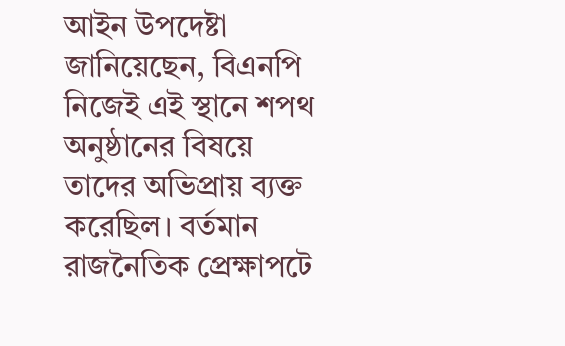আইন উপদেষ্টা জানিয়েছেন, বিএনপি নিজেই এই স্থানে শপথ অনুষ্ঠানের বিষয়ে তাদের অভিপ্রায় ব্যক্ত করেছিল। বর্তমান রাজনৈতিক প্রেক্ষাপটে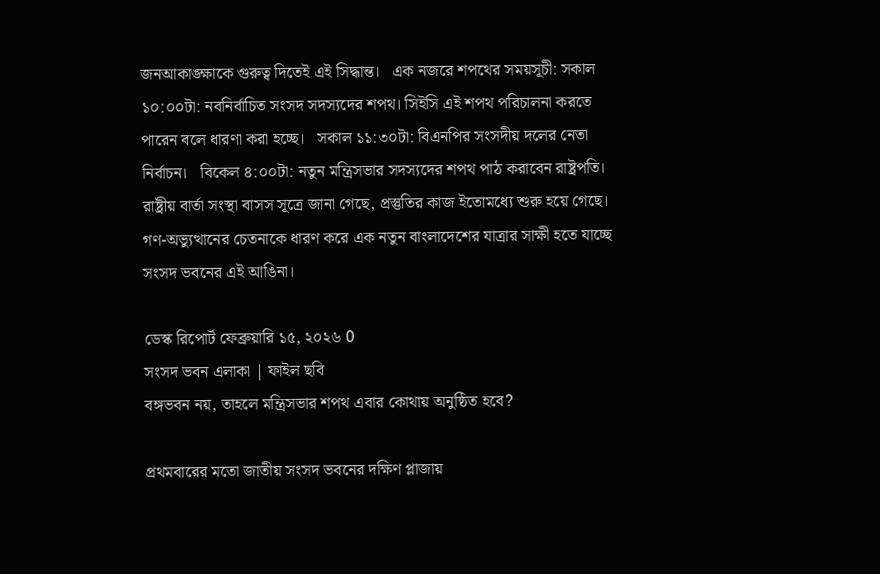জনআকাঙ্ক্ষাকে গুরুত্ব দিতেই এই সিদ্ধান্ত।   এক নজরে শপথের সময়সূচী: সকাল ১০:০০টা: নবনির্বাচিত সংসদ সদস্যদের শপথ। সিইসি এই শপথ পরিচালনা করতে পারেন বলে ধারণা করা হচ্ছে।   সকাল ১১:৩০টা: বিএনপির সংসদীয় দলের নেতা নির্বাচন।   বিকেল ৪:০০টা: নতুন মন্ত্রিসভার সদস্যদের শপথ পাঠ করাবেন রাষ্ট্রপতি।   রাষ্ট্রীয় বার্তা সংস্থা বাসস সূত্রে জানা গেছে, প্রস্তুতির কাজ ইতোমধ্যে শুরু হয়ে গেছে। গণ-অভ্যুত্থানের চেতনাকে ধারণ করে এক নতুন বাংলাদেশের যাত্রার সাক্ষী হতে যাচ্ছে সংসদ ভবনের এই আঙিনা।

ডেস্ক রিপোর্ট ফেব্রুয়ারি ১৫, ২০২৬ 0
সংসদ ভবন এলাকা | ফাইল ছবি
বঙ্গভবন নয়, তাহলে মন্ত্রিসভার শপথ এবার কোথায় অনুষ্ঠিত হবে?

প্রথমবারের মতো জাতীয় সংসদ ভবনের দক্ষিণ প্লাজায়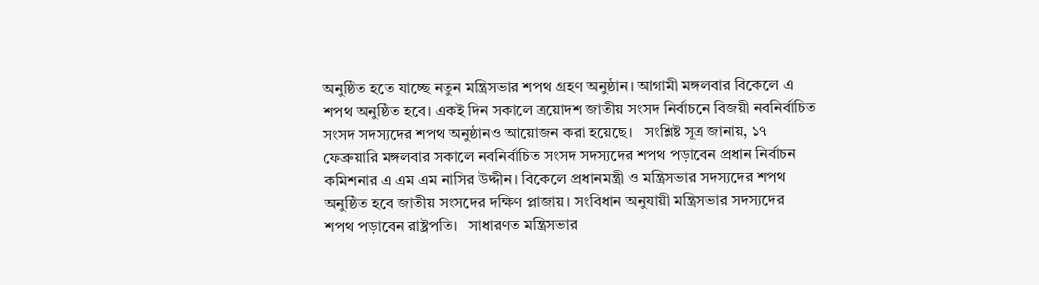অনুষ্ঠিত হতে যাচ্ছে নতুন মন্ত্রিসভার শপথ গ্রহণ অনুষ্ঠান। আগামী মঙ্গলবার বিকেলে এ শপথ অনুষ্ঠিত হবে। একই দিন সকালে ত্রয়োদশ জাতীয় সংসদ নির্বাচনে বিজয়ী নবনির্বাচিত সংসদ সদস্যদের শপথ অনুষ্ঠানও আয়োজন করা হয়েছে।   সংশ্লিষ্ট সূত্র জানায়, ১৭ ফেব্রুয়ারি মঙ্গলবার সকালে নবনির্বাচিত সংসদ সদস্যদের শপথ পড়াবেন প্রধান নির্বাচন কমিশনার এ এম এম নাসির উদ্দীন। বিকেলে প্রধানমন্ত্রী ও মন্ত্রিসভার সদস্যদের শপথ অনুষ্ঠিত হবে জাতীয় সংসদের দক্ষিণ প্লাজায়। সংবিধান অনুযায়ী মন্ত্রিসভার সদস্যদের শপথ পড়াবেন রাষ্ট্রপতি।   সাধারণত মন্ত্রিসভার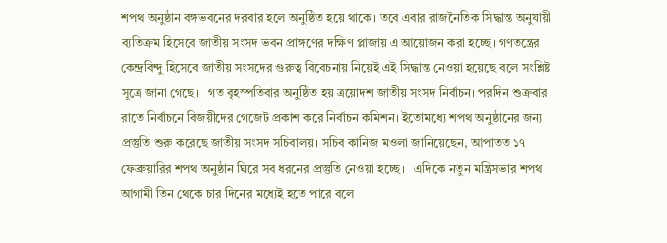শপথ অনুষ্ঠান বঙ্গভবনের দরবার হলে অনুষ্ঠিত হয়ে থাকে। তবে এবার রাজনৈতিক সিদ্ধান্ত অনুযায়ী ব্যতিক্রম হিসেবে জাতীয় সংসদ ভবন প্রাঙ্গণের দক্ষিণ প্লাজায় এ আয়োজন করা হচ্ছে। গণতন্ত্রের কেন্দ্রবিন্দু হিসেবে জাতীয় সংসদের গুরুত্ব বিবেচনায় নিয়েই এই সিদ্ধান্ত নেওয়া হয়েছে বলে সংশ্লিষ্ট সূত্রে জানা গেছে।   গত বৃহস্পতিবার অনুষ্ঠিত হয় ত্রয়োদশ জাতীয় সংসদ নির্বাচন। পরদিন শুক্রবার রাতে নির্বাচনে বিজয়ীদের গেজেট প্রকাশ করে নির্বাচন কমিশন। ইতোমধ্যে শপথ অনুষ্ঠানের জন্য প্রস্তুতি শুরু করেছে জাতীয় সংসদ সচিবালয়। সচিব কানিজ মওলা জানিয়েছেন, আপাতত ১৭ ফেব্রুয়ারির শপথ অনুষ্ঠান ঘিরে সব ধরনের প্রস্তুতি নেওয়া হচ্ছে।   এদিকে নতুন মন্ত্রিসভার শপথ আগামী তিন থেকে চার দিনের মধ্যেই হতে পারে বলে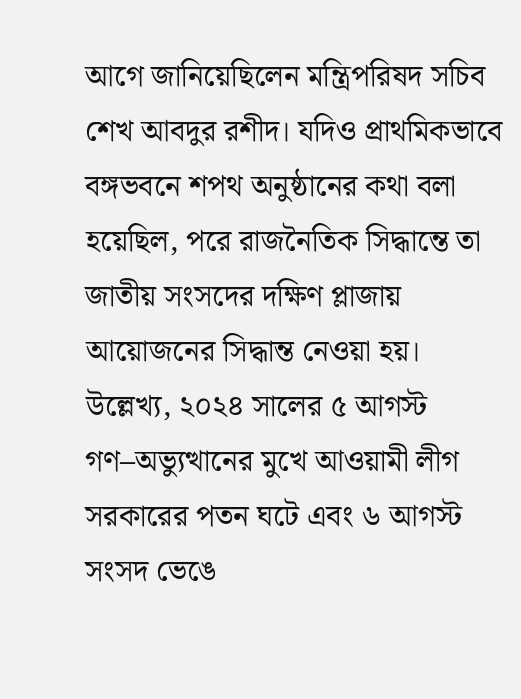আগে জানিয়েছিলেন মন্ত্রিপরিষদ সচিব শেখ আবদুর রশীদ। যদিও প্রাথমিকভাবে বঙ্গভবনে শপথ অনুষ্ঠানের কথা বলা হয়েছিল, পরে রাজনৈতিক সিদ্ধান্তে তা জাতীয় সংসদের দক্ষিণ প্লাজায় আয়োজনের সিদ্ধান্ত নেওয়া হয়।   উল্লেখ্য, ২০২৪ সালের ৫ আগস্ট গণ–অভ্যুত্থানের মুখে আওয়ামী লীগ সরকারের পতন ঘটে এবং ৬ আগস্ট সংসদ ভেঙে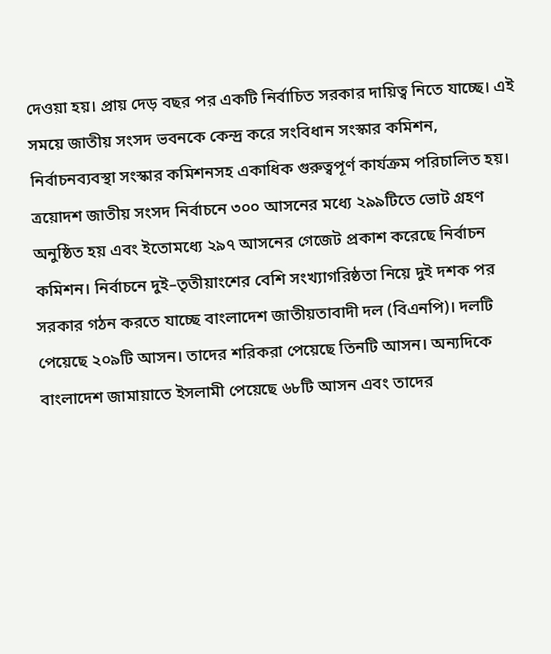দেওয়া হয়। প্রায় দেড় বছর পর একটি নির্বাচিত সরকার দায়িত্ব নিতে যাচ্ছে। এই সময়ে জাতীয় সংসদ ভবনকে কেন্দ্র করে সংবিধান সংস্কার কমিশন, নির্বাচনব্যবস্থা সংস্কার কমিশনসহ একাধিক গুরুত্বপূর্ণ কার্যক্রম পরিচালিত হয়।   ত্রয়োদশ জাতীয় সংসদ নির্বাচনে ৩০০ আসনের মধ্যে ২৯৯টিতে ভোট গ্রহণ অনুষ্ঠিত হয় এবং ইতোমধ্যে ২৯৭ আসনের গেজেট প্রকাশ করেছে নির্বাচন কমিশন। নির্বাচনে দুই–তৃতীয়াংশের বেশি সংখ্যাগরিষ্ঠতা নিয়ে দুই দশক পর সরকার গঠন করতে যাচ্ছে বাংলাদেশ জাতীয়তাবাদী দল (বিএনপি)। দলটি পেয়েছে ২০৯টি আসন। তাদের শরিকরা পেয়েছে তিনটি আসন। অন্যদিকে বাংলাদেশ জামায়াতে ইসলামী পেয়েছে ৬৮টি আসন এবং তাদের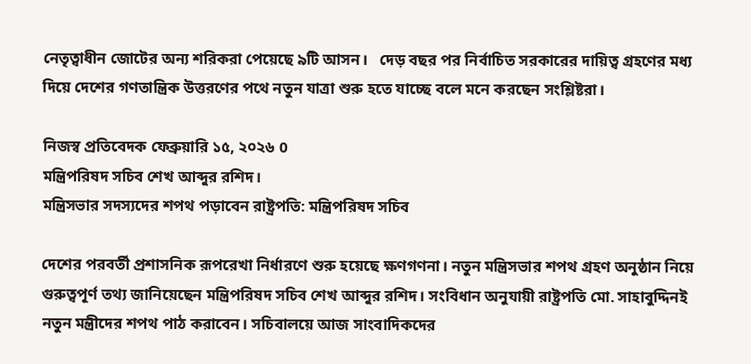নেতৃত্বাধীন জোটের অন্য শরিকরা পেয়েছে ৯টি আসন।   দেড় বছর পর নির্বাচিত সরকারের দায়িত্ব গ্রহণের মধ্য দিয়ে দেশের গণতান্ত্রিক উত্তরণের পথে নতুন যাত্রা শুরু হতে যাচ্ছে বলে মনে করছেন সংশ্লিষ্টরা।

নিজস্ব প্রতিবেদক ফেব্রুয়ারি ১৫, ২০২৬ 0
মন্ত্রিপরিষদ সচিব শেখ আব্দুর রশিদ।
মন্ত্রিসভার সদস্যদের শপথ পড়াবেন রাষ্ট্রপতি: মন্ত্রিপরিষদ সচিব

দেশের পরবর্তী প্রশাসনিক রূপরেখা নির্ধারণে শুরু হয়েছে ক্ষণগণনা। নতুন মন্ত্রিসভার শপথ গ্রহণ অনুষ্ঠান নিয়ে গুরুত্বপূর্ণ তথ্য জানিয়েছেন মন্ত্রিপরিষদ সচিব শেখ আব্দুর রশিদ। সংবিধান অনুযায়ী রাষ্ট্রপতি মো. সাহাবুদ্দিনই নতুন মন্ত্রীদের শপথ পাঠ করাবেন। সচিবালয়ে আজ সাংবাদিকদের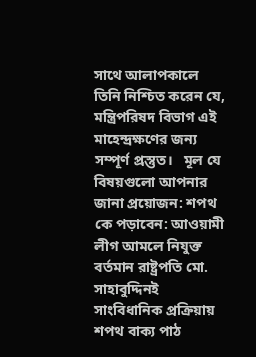সাথে আলাপকালে তিনি নিশ্চিত করেন যে, মন্ত্রিপরিষদ বিভাগ এই মাহেন্দ্রক্ষণের জন্য সম্পূর্ণ প্রস্তুত।   মূল যে বিষয়গুলো আপনার জানা প্রয়োজন: শপথ কে পড়াবেন: আওয়ামী লীগ আমলে নিযুক্ত বর্তমান রাষ্ট্রপতি মো. সাহাবুদ্দিনই সাংবিধানিক প্রক্রিয়ায় শপথ বাক্য পাঠ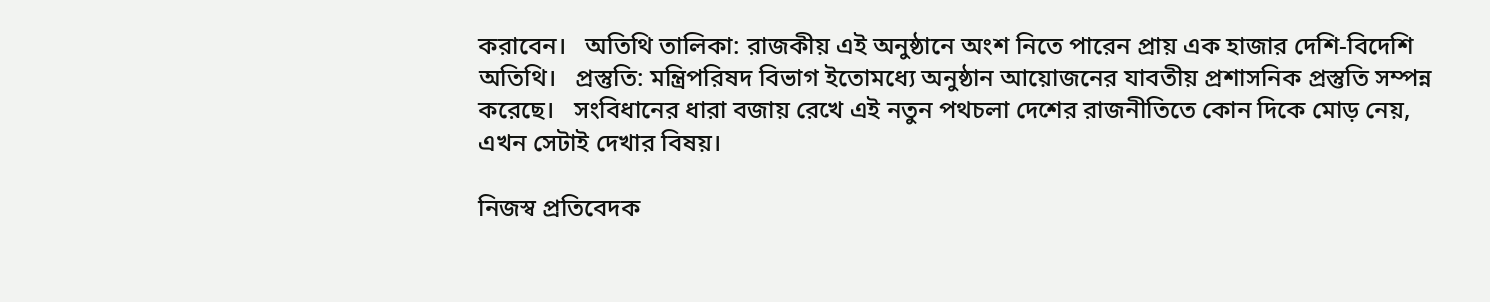করাবেন।   অতিথি তালিকা: রাজকীয় এই অনুষ্ঠানে অংশ নিতে পারেন প্রায় এক হাজার দেশি-বিদেশি অতিথি।   প্রস্তুতি: মন্ত্রিপরিষদ বিভাগ ইতোমধ্যে অনুষ্ঠান আয়োজনের যাবতীয় প্রশাসনিক প্রস্তুতি সম্পন্ন করেছে।   সংবিধানের ধারা বজায় রেখে এই নতুন পথচলা দেশের রাজনীতিতে কোন দিকে মোড় নেয়, এখন সেটাই দেখার বিষয়।

নিজস্ব প্রতিবেদক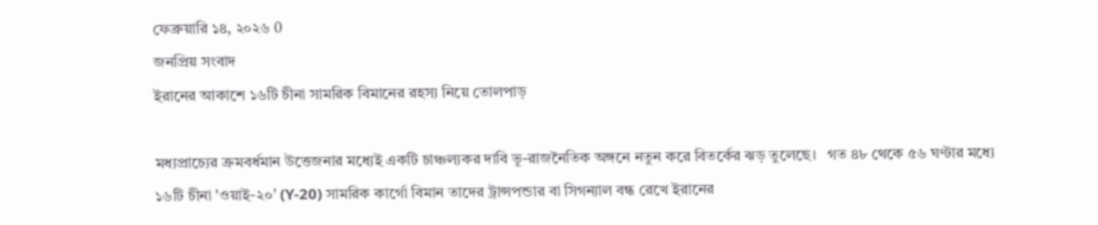ফেব্রুয়ারি ১৪, ২০২৬ 0
জনপ্রিয় সংবাদ
ইরানের আকাশে ১৬টি চীনা সামরিক বিমানের রহস্য নিয়ে তোলপাড়

মধ্যপ্রাচ্যের ক্রমবর্ধমান উত্তেজনার মধ্যেই একটি চাঞ্চল্যকর দাবি ভূ-রাজনৈতিক অঙ্গনে নতুন করে বিতর্কের ঝড় তুলেছে।   গত ৪৮ থেকে ৫৬ ঘণ্টার মধ্যে ১৬টি চীনা 'ওয়াই-২০' (Y-20) সামরিক কার্গো বিমান তাদের ট্রান্সপন্ডার বা সিগন্যাল বন্ধ রেখে ইরানের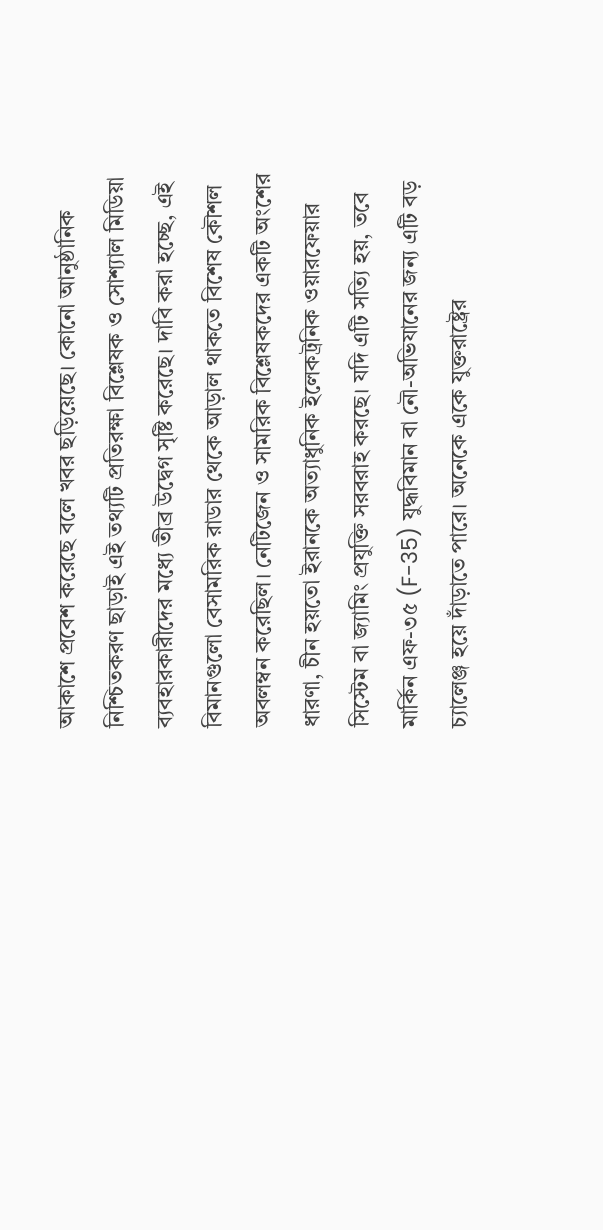আকাশে প্রবেশ করেছে বলে খবর ছড়িয়েছে। কোনো আনুষ্ঠানিক নিশ্চিতকরণ ছাড়াই এই তথ্যটি প্রতিরক্ষা বিশ্লেষক ও সোশ্যাল মিডিয়া ব্যবহারকারীদের মধ্যে তীব্র উদ্বেগ সৃষ্টি করেছে। দাবি করা হচ্ছে, এই বিমানগুলো বেসামরিক রাডার থেকে আড়াল থাকতে বিশেষ কৌশল অবলম্বন করেছিল। নেটিজেন ও সামরিক বিশ্লেষকদের একটি অংশের ধারণা, চীন হয়তো ইরানকে অত্যাধুনিক ইলেকট্রনিক ওয়ারফেয়ার সিস্টেম বা জ্যামিং প্রযুক্তি সরবরাহ করছে। যদি এটি সত্যি হয়, তবে মার্কিন এফ-৩৫ (F-35) যুদ্ধবিমান বা নৌ-অভিযানের জন্য এটি বড় চ্যালেঞ্জ হয়ে দাঁড়াতে পারে। অনেকে একে যুক্তরাষ্ট্রের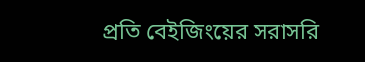প্রতি বেইজিংয়ের সরাসরি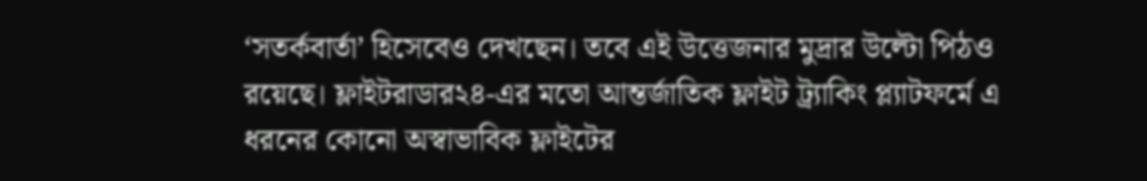‘সতর্কবার্তা’ হিসেবেও দেখছেন। তবে এই উত্তেজনার মুদ্রার উল্টো পিঠও রয়েছে। ফ্লাইটরাডার২৪-এর মতো আন্তর্জাতিক ফ্লাইট ট্র্যাকিং প্ল্যাটফর্মে এ ধরনের কোনো অস্বাভাবিক ফ্লাইটের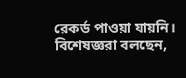রেকর্ড পাওয়া যায়নি। বিশেষজ্ঞরা বলছেন,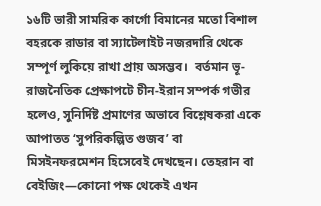১৬টি ভারী সামরিক কার্গো বিমানের মতো বিশাল বহরকে রাডার বা স্যাটেলাইট নজরদারি থেকে সম্পূর্ণ লুকিয়ে রাখা প্রায় অসম্ভব।  বর্তমান ভূ-রাজনৈতিক প্রেক্ষাপটে চীন-ইরান সম্পর্ক গভীর হলেও, সুনির্দিষ্ট প্রমাণের অভাবে বিশ্লেষকরা একে আপাতত ‘সুপরিকল্পিত গুজব’ বা মিসইনফরমেশন হিসেবেই দেখছেন। তেহরান বা বেইজিং—কোনো পক্ষ থেকেই এখন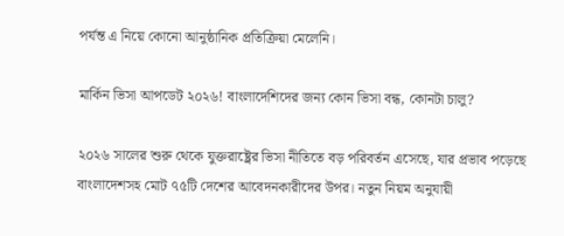পর্যন্ত এ নিয়ে কোনো আনুষ্ঠানিক প্রতিক্রিয়া মেলেনি।

মার্কিন ভিসা আপডেট ২০২৬! বাংলাদেশিদের জন্য কোন ভিসা বন্ধ, কোনটা চালু?

২০২৬ সালের শুরু থেকে যুক্তরাষ্ট্রের ভিসা নীতিতে বড় পরিবর্তন এসেছে, যার প্রভাব পড়েছে বাংলাদেশসহ মোট ৭৫টি দেশের আবেদনকারীদের উপর। নতুন নিয়ম অনুযায়ী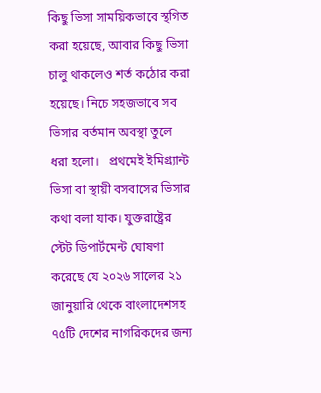কিছু ভিসা সাময়িকভাবে স্থগিত করা হয়েছে, আবার কিছু ভিসা চালু থাকলেও শর্ত কঠোর করা হয়েছে। নিচে সহজভাবে সব ভিসার বর্তমান অবস্থা তুলে ধরা হলো।   প্রথমেই ইমিগ্র্যান্ট ভিসা বা স্থায়ী বসবাসের ভিসার কথা বলা যাক। যুক্তরাষ্ট্রের স্টেট ডিপার্টমেন্ট ঘোষণা করেছে যে ২০২৬ সালের ২১ জানুয়ারি থেকে বাংলাদেশসহ ৭৫টি দেশের নাগরিকদের জন্য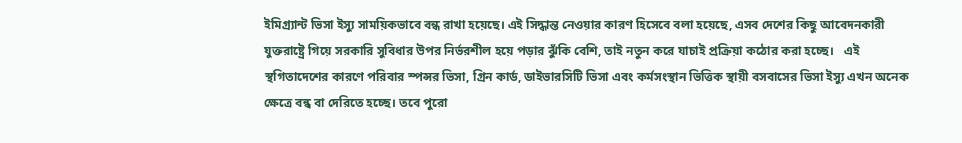ইমিগ্র্যান্ট ভিসা ইস্যু সাময়িকভাবে বন্ধ রাখা হয়েছে। এই সিদ্ধান্ত নেওয়ার কারণ হিসেবে বলা হয়েছে, এসব দেশের কিছু আবেদনকারী যুক্তরাষ্ট্রে গিয়ে সরকারি সুবিধার উপর নির্ভরশীল হয়ে পড়ার ঝুঁকি বেশি, তাই নতুন করে যাচাই প্রক্রিয়া কঠোর করা হচ্ছে।   এই স্থগিতাদেশের কারণে পরিবার স্পন্সর ভিসা, গ্রিন কার্ড, ডাইভারসিটি ভিসা এবং কর্মসংস্থান ভিত্তিক স্থায়ী বসবাসের ভিসা ইস্যু এখন অনেক ক্ষেত্রে বন্ধ বা দেরিতে হচ্ছে। তবে পুরো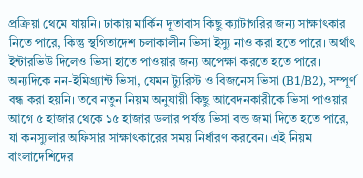প্রক্রিয়া থেমে যায়নি। ঢাকায় মার্কিন দূতাবাস কিছু ক্যাটাগরির জন্য সাক্ষাৎকার নিতে পারে, কিন্তু স্থগিতাদেশ চলাকালীন ভিসা ইস্যু নাও করা হতে পারে। অর্থাৎ ইন্টারভিউ দিলেও ভিসা হাতে পাওয়ার জন্য অপেক্ষা করতে হতে পারে।   অন্যদিকে নন-ইমিগ্র্যান্ট ভিসা, যেমন ট্যুরিস্ট ও বিজনেস ভিসা (B1/B2), সম্পূর্ণ বন্ধ করা হয়নি। তবে নতুন নিয়ম অনুযায়ী কিছু আবেদনকারীকে ভিসা পাওয়ার আগে ৫ হাজার থেকে ১৫ হাজার ডলার পর্যন্ত ভিসা বন্ড জমা দিতে হতে পারে, যা কনস্যুলার অফিসার সাক্ষাৎকারের সময় নির্ধারণ করবেন। এই নিয়ম বাংলাদেশিদের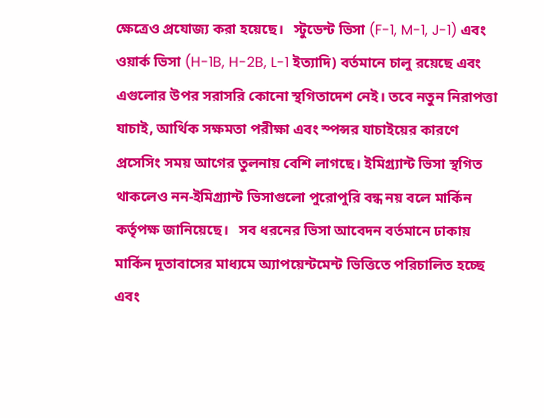ক্ষেত্রেও প্রযোজ্য করা হয়েছে।   স্টুডেন্ট ভিসা (F-1, M-1, J-1) এবং ওয়ার্ক ভিসা (H-1B, H-2B, L-1 ইত্যাদি) বর্তমানে চালু রয়েছে এবং এগুলোর উপর সরাসরি কোনো স্থগিতাদেশ নেই। তবে নতুন নিরাপত্তা যাচাই, আর্থিক সক্ষমতা পরীক্ষা এবং স্পন্সর যাচাইয়ের কারণে প্রসেসিং সময় আগের তুলনায় বেশি লাগছে। ইমিগ্র্যান্ট ভিসা স্থগিত থাকলেও নন-ইমিগ্র্যান্ট ভিসাগুলো পুরোপুরি বন্ধ নয় বলে মার্কিন কর্তৃপক্ষ জানিয়েছে।   সব ধরনের ভিসা আবেদন বর্তমানে ঢাকায় মার্কিন দূতাবাসের মাধ্যমে অ্যাপয়েন্টমেন্ট ভিত্তিতে পরিচালিত হচ্ছে এবং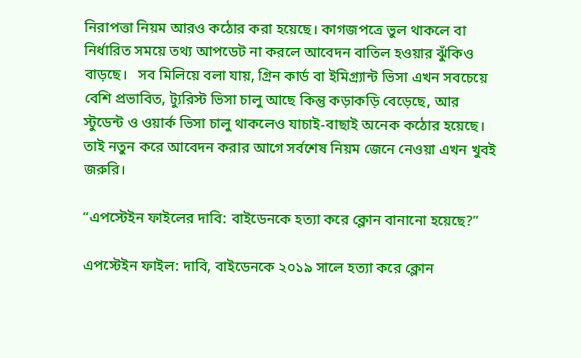নিরাপত্তা নিয়ম আরও কঠোর করা হয়েছে। কাগজপত্রে ভুল থাকলে বা নির্ধারিত সময়ে তথ্য আপডেট না করলে আবেদন বাতিল হওয়ার ঝুঁকিও বাড়ছে।   সব মিলিয়ে বলা যায়, গ্রিন কার্ড বা ইমিগ্র্যান্ট ভিসা এখন সবচেয়ে বেশি প্রভাবিত, ট্যুরিস্ট ভিসা চালু আছে কিন্তু কড়াকড়ি বেড়েছে, আর স্টুডেন্ট ও ওয়ার্ক ভিসা চালু থাকলেও যাচাই-বাছাই অনেক কঠোর হয়েছে। তাই নতুন করে আবেদন করার আগে সর্বশেষ নিয়ম জেনে নেওয়া এখন খুবই জরুরি।

“এপস্টেইন ফাইলের দাবি: বাইডেনকে হত্যা করে ক্লোন বানানো হয়েছে?”

এপস্টেইন ফাইল: দাবি, বাইডেনকে ২০১৯ সালে হত্যা করে ক্লোন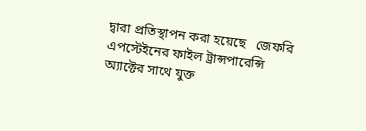দ্বারা প্রতিস্থাপন করা হয়েছে   জেফরি এপস্টেইনের ফাইল ট্রান্সপারেন্সি অ্যাক্টের সাথে যুক্ত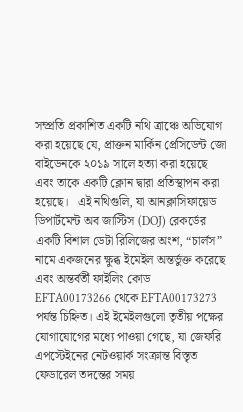সম্প্রতি প্রকাশিত একটি নথি ত্রাঞ্চে অভিযোগ করা হয়েছে যে, প্রাক্তন মার্কিন প্রেসিডেন্ট জো বাইডেনকে ২০১৯ সালে হত্যা করা হয়েছে এবং তাকে একটি ক্লোন দ্বারা প্রতিস্থাপন করা হয়েছে।   এই নথিগুলি, যা আনক্লাসিফায়েড ডিপার্টমেন্ট অব জাস্টিস (DOJ) রেকর্ডের একটি বিশাল ডেটা রিলিজের অংশ, “চার্লস” নামে একজনের ক্ষুব্ধ ইমেইল অন্তর্ভুক্ত করেছে এবং অন্তর্বর্তী ফাইলিং কোড EFTA00173266 থেকে EFTA00173273 পর্যন্ত চিহ্নিত। এই ইমেইলগুলো তৃতীয় পক্ষের যোগাযোগের মধ্যে পাওয়া গেছে, যা জেফরি এপস্টেইনের নেটওয়ার্ক সংক্রান্ত বিস্তৃত ফেডারেল তদন্তের সময়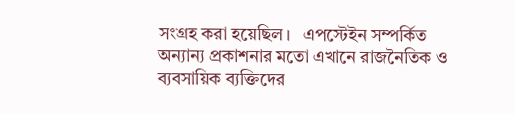সংগ্রহ করা হয়েছিল।   এপস্টেইন সম্পর্কিত অন্যান্য প্রকাশনার মতো এখানে রাজনৈতিক ও ব্যবসায়িক ব্যক্তিদের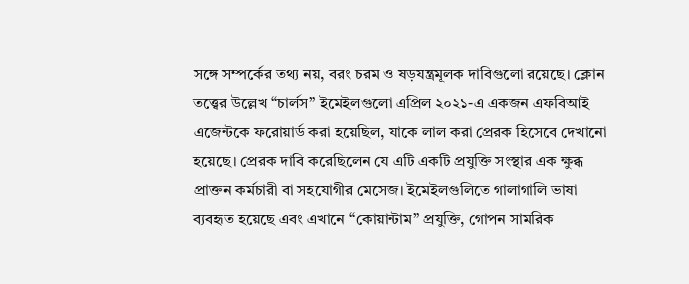সঙ্গে সম্পর্কের তথ্য নয়, বরং চরম ও ষড়যন্ত্রমূলক দাবিগুলো রয়েছে। ক্লোন তত্ত্বের উল্লেখ “চার্লস” ইমেইলগুলো এপ্রিল ২০২১-এ একজন এফবিআই এজেন্টকে ফরোয়ার্ড করা হয়েছিল, যাকে লাল করা প্রেরক হিসেবে দেখানো হয়েছে। প্রেরক দাবি করেছিলেন যে এটি একটি প্রযুক্তি সংস্থার এক ক্ষুব্ধ প্রাক্তন কর্মচারী বা সহযোগীর মেসেজ। ইমেইলগুলিতে গালাগালি ভাষা ব্যবহৃত হয়েছে এবং এখানে “কোয়ান্টাম” প্রযুক্তি, গোপন সামরিক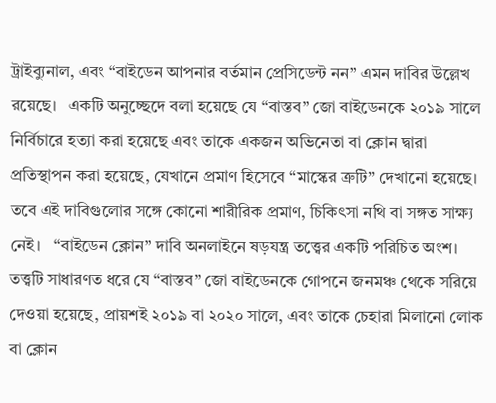ট্রাইব্যুনাল, এবং “বাইডেন আপনার বর্তমান প্রেসিডেন্ট নন” এমন দাবির উল্লেখ রয়েছে।   একটি অনুচ্ছেদে বলা হয়েছে যে “বাস্তব” জো বাইডেনকে ২০১৯ সালে নির্বিচারে হত্যা করা হয়েছে এবং তাকে একজন অভিনেতা বা ক্লোন দ্বারা প্রতিস্থাপন করা হয়েছে, যেখানে প্রমাণ হিসেবে “মাস্কের ত্রুটি” দেখানো হয়েছে। তবে এই দাবিগুলোর সঙ্গে কোনো শারীরিক প্রমাণ, চিকিৎসা নথি বা সঙ্গত সাক্ষ্য নেই।   “বাইডেন ক্লোন” দাবি অনলাইনে ষড়যন্ত্র তত্ত্বের একটি পরিচিত অংশ। তত্ত্বটি সাধারণত ধরে যে “বাস্তব” জো বাইডেনকে গোপনে জনমঞ্চ থেকে সরিয়ে দেওয়া হয়েছে, প্রায়শই ২০১৯ বা ২০২০ সালে, এবং তাকে চেহারা মিলানো লোক বা ক্লোন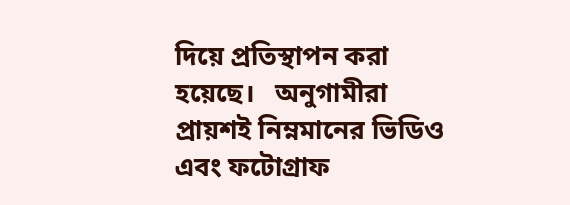দিয়ে প্রতিস্থাপন করা হয়েছে।   অনুগামীরা প্রায়শই নিম্নমানের ভিডিও এবং ফটোগ্রাফ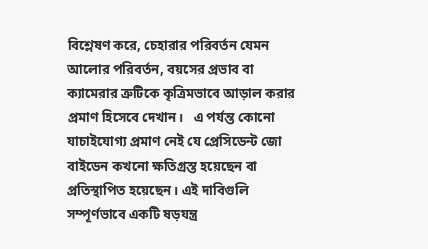বিশ্লেষণ করে, চেহারার পরিবর্তন যেমন আলোর পরিবর্তন, বয়সের প্রভাব বা ক্যামেরার ত্রুটিকে কৃত্রিমভাবে আড়াল করার প্রমাণ হিসেবে দেখান।   এ পর্যন্ত কোনো যাচাইযোগ্য প্রমাণ নেই যে প্রেসিডেন্ট জো বাইডেন কখনো ক্ষতিগ্রস্ত হয়েছেন বা প্রতিস্থাপিত হয়েছেন। এই দাবিগুলি সম্পূর্ণভাবে একটি ষড়যন্ত্র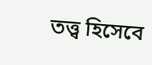তত্ত্ব হিসেবে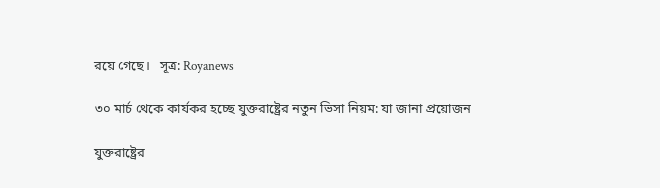রয়ে গেছে।   সূত্র: Royanews

৩০ মার্চ থেকে কার্যকর হচ্ছে যুক্তরাষ্ট্রের নতুন ভিসা নিয়ম: যা জানা প্রয়োজন

যুক্তরাষ্ট্রের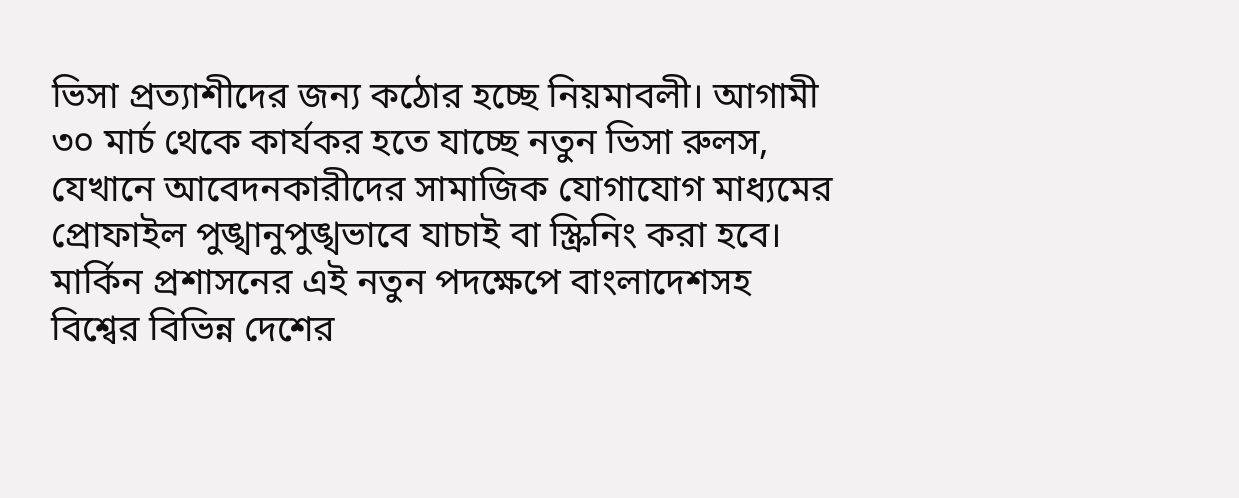ভিসা প্রত্যাশীদের জন্য কঠোর হচ্ছে নিয়মাবলী। আগামী ৩০ মার্চ থেকে কার্যকর হতে যাচ্ছে নতুন ভিসা রুলস, যেখানে আবেদনকারীদের সামাজিক যোগাযোগ মাধ্যমের প্রোফাইল পুঙ্খানুপুঙ্খভাবে যাচাই বা স্ক্রিনিং করা হবে। মার্কিন প্রশাসনের এই নতুন পদক্ষেপে বাংলাদেশসহ বিশ্বের বিভিন্ন দেশের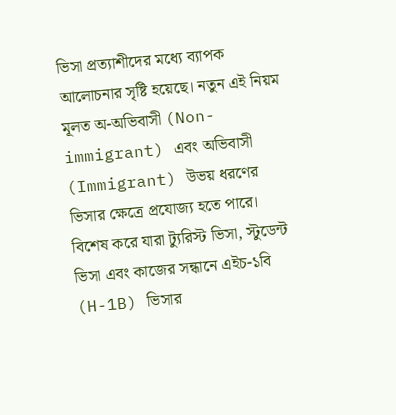ভিসা প্রত্যাশীদের মধ্যে ব্যাপক আলোচনার সৃষ্টি হয়েছে। নতুন এই নিয়ম মূলত অ-অভিবাসী (Non-immigrant) এবং অভিবাসী (Immigrant) উভয় ধরণের ভিসার ক্ষেত্রে প্রযোজ্য হতে পারে। বিশেষ করে যারা ট্যুরিস্ট ভিসা, স্টুডেন্ট ভিসা এবং কাজের সন্ধানে এইচ-১বি (H-1B) ভিসার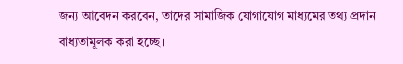জন্য আবেদন করবেন, তাদের সামাজিক যোগাযোগ মাধ্যমের তথ্য প্রদান বাধ্যতামূলক করা হচ্ছে।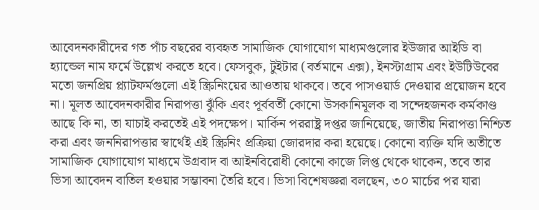আবেদনকারীদের গত পাঁচ বছরের ব্যবহৃত সামাজিক যোগাযোগ মাধ্যমগুলোর ইউজার আইডি বা হ্যান্ডেল নাম ফর্মে উল্লেখ করতে হবে। ফেসবুক, টুইটার (বর্তমানে এক্স), ইনস্টাগ্রাম এবং ইউটিউবের মতো জনপ্রিয় প্ল্যাটফর্মগুলো এই স্ক্রিনিংয়ের আওতায় থাকবে। তবে পাসওয়ার্ড দেওয়ার প্রয়োজন হবে না। মূলত আবেদনকারীর নিরাপত্তা ঝুঁকি এবং পূর্ববর্তী কোনো উসকানিমূলক বা সন্দেহজনক কর্মকাণ্ড আছে কি না, তা যাচাই করতেই এই পদক্ষেপ। মার্কিন পররাষ্ট্র দপ্তর জানিয়েছে, জাতীয় নিরাপত্তা নিশ্চিত করা এবং জননিরাপত্তার স্বার্থেই এই স্ক্রিনিং প্রক্রিয়া জোরদার করা হয়েছে। কোনো ব্যক্তি যদি অতীতে সামাজিক যোগাযোগ মাধ্যমে উগ্রবাদ বা আইনবিরোধী কোনো কাজে লিপ্ত থেকে থাকেন, তবে তার ভিসা আবেদন বাতিল হওয়ার সম্ভাবনা তৈরি হবে। ভিসা বিশেষজ্ঞরা বলছেন, ৩০ মার্চের পর যারা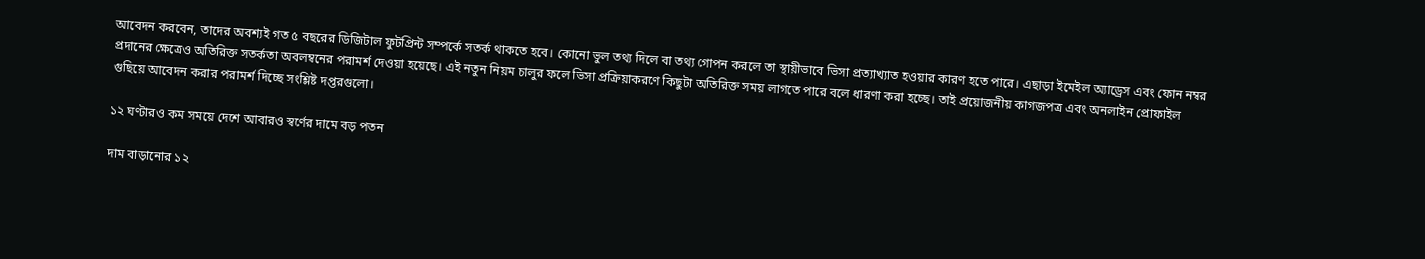আবেদন করবেন, তাদের অবশ্যই গত ৫ বছরের ডিজিটাল ফুটপ্রিন্ট সম্পর্কে সতর্ক থাকতে হবে। কোনো ভুল তথ্য দিলে বা তথ্য গোপন করলে তা স্থায়ীভাবে ভিসা প্রত্যাখ্যাত হওয়ার কারণ হতে পারে। এছাড়া ইমেইল অ্যাড্রেস এবং ফোন নম্বর প্রদানের ক্ষেত্রেও অতিরিক্ত সতর্কতা অবলম্বনের পরামর্শ দেওয়া হয়েছে। এই নতুন নিয়ম চালুর ফলে ভিসা প্রক্রিয়াকরণে কিছুটা অতিরিক্ত সময় লাগতে পারে বলে ধারণা করা হচ্ছে। তাই প্রয়োজনীয় কাগজপত্র এবং অনলাইন প্রোফাইল গুছিয়ে আবেদন করার পরামর্শ দিচ্ছে সংশ্লিষ্ট দপ্তরগুলো।

১২ ঘণ্টারও কম সময়ে দেশে আবারও স্বর্ণের দামে বড় পতন

দাম বাড়ানোর ১২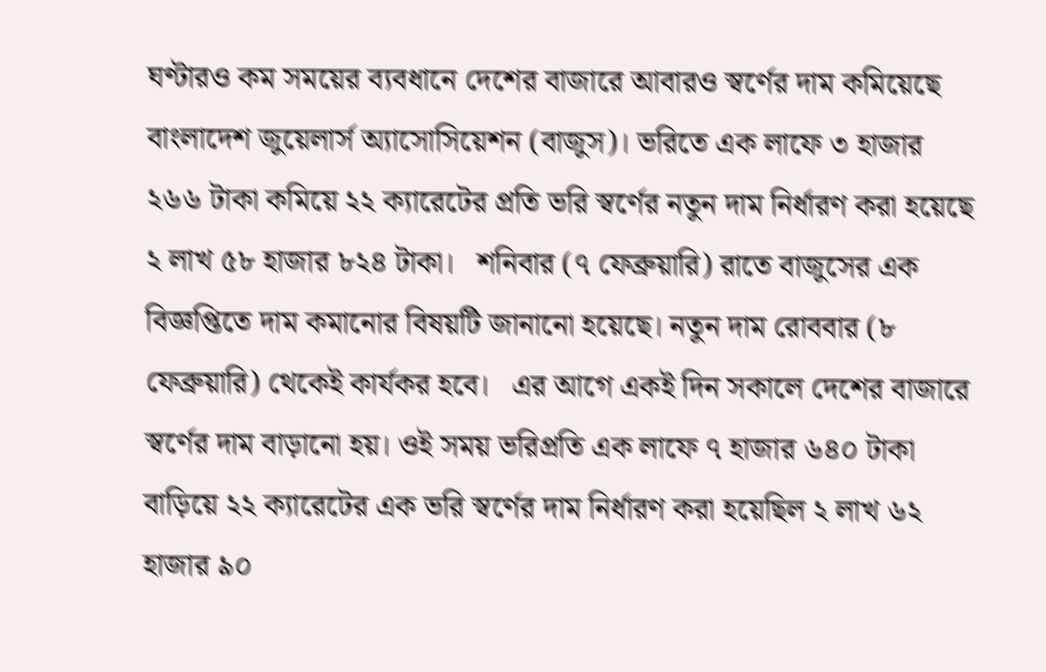ঘণ্টারও কম সময়ের ব্যবধানে দেশের বাজারে আবারও স্বর্ণের দাম কমিয়েছে বাংলাদেশ জুয়েলার্স অ্যাসোসিয়েশন (বাজুস)। ভরিতে এক লাফে ৩ হাজার ২৬৬ টাকা কমিয়ে ২২ ক্যারেটের প্রতি ভরি স্বর্ণের নতুন দাম নির্ধারণ করা হয়েছে ২ লাখ ৫৮ হাজার ৮২৪ টাকা।   শনিবার (৭ ফেব্রুয়ারি) রাতে বাজুসের এক বিজ্ঞপ্তিতে দাম কমানোর বিষয়টি জানানো হয়েছে। নতুন দাম রোববার (৮ ফেব্রুয়ারি) থেকেই কার্যকর হবে।   এর আগে একই দিন সকালে দেশের বাজারে স্বর্ণের দাম বাড়ানো হয়। ওই সময় ভরিপ্রতি এক লাফে ৭ হাজার ৬৪০ টাকা বাড়িয়ে ২২ ক্যারেটের এক ভরি স্বর্ণের দাম নির্ধারণ করা হয়েছিল ২ লাখ ৬২ হাজার ৯০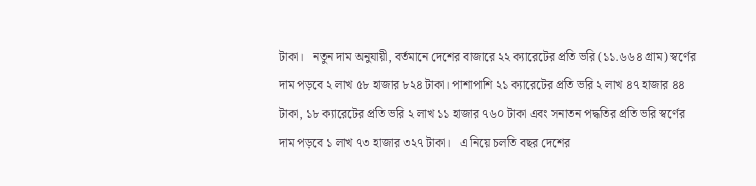টাকা।   নতুন দাম অনুযায়ী, বর্তমানে দেশের বাজারে ২২ ক্যারেটের প্রতি ভরি (১১.৬৬৪ গ্রাম) স্বর্ণের দাম পড়বে ২ লাখ ৫৮ হাজার ৮২৪ টাকা। পাশাপাশি ২১ ক্যারেটের প্রতি ভরি ২ লাখ ৪৭ হাজার ৪৪ টাকা, ১৮ ক্যারেটের প্রতি ভরি ২ লাখ ১১ হাজার ৭৬০ টাকা এবং সনাতন পদ্ধতির প্রতি ভরি স্বর্ণের দাম পড়বে ১ লাখ ৭৩ হাজার ৩২৭ টাকা।   এ নিয়ে চলতি বছর দেশের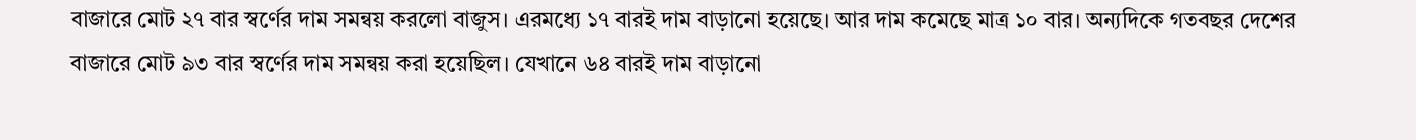বাজারে মোট ২৭ বার স্বর্ণের দাম সমন্বয় করলো বাজুস। এরমধ্যে ১৭ বারই দাম বাড়ানো হয়েছে। আর দাম কমেছে মাত্র ১০ বার। অন্যদিকে গতবছর দেশের বাজারে মোট ৯৩ বার স্বর্ণের দাম সমন্বয় করা হয়েছিল। যেখানে ৬৪ বারই দাম বাড়ানো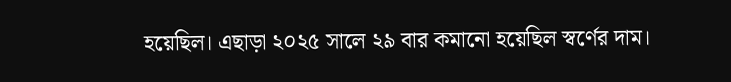হয়েছিল। এছাড়া ২০২৫ সালে ২৯ বার কমানো হয়েছিল স্বর্ণের দাম।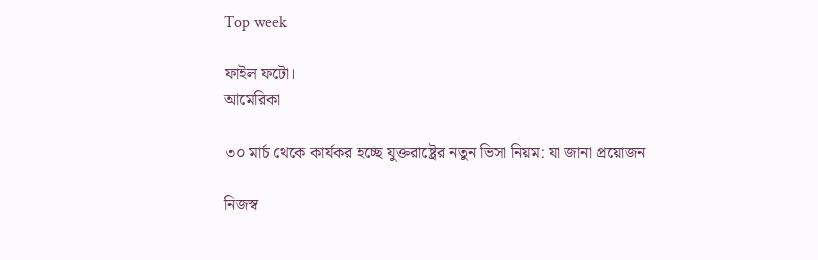Top week

ফাইল ফটো।
আমেরিকা

৩০ মার্চ থেকে কার্যকর হচ্ছে যুক্তরাষ্ট্রের নতুন ভিসা নিয়ম: যা জানা প্রয়োজন

নিজস্ব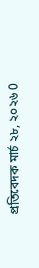প্রতিবেদক মার্চ ২৮, ২০২৬ 0